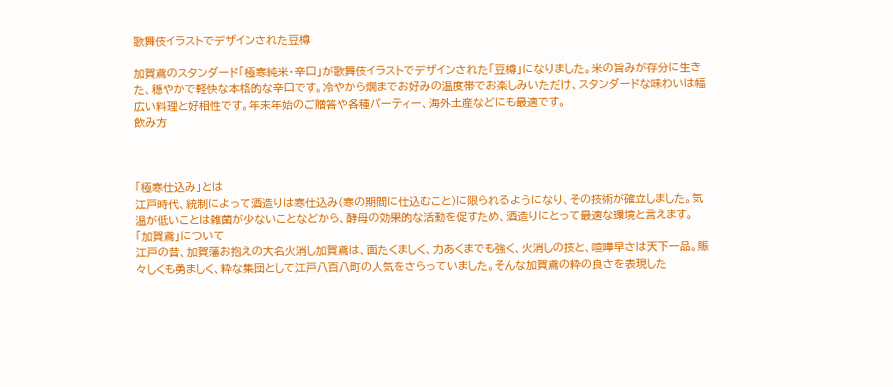歌舞伎イラストでデザインされた豆樽

加賀鳶のスタンダード「極寒純米・辛口」が歌舞伎イラストでデザインされた「豆樽」になりました。米の旨みが存分に生きた、穏やかで軽快な本格的な辛口です。冷やから燗までお好みの温度帯でお楽しみいただけ、スタンダードな味わいは幅広い料理と好相性です。年末年始のご贈答や各種パーティー、海外土産などにも最適です。
飲み方



「極寒仕込み」とは
江戸時代、統制によって酒造りは寒仕込み(寒の期間に仕込むこと)に限られるようになり、その技術が確立しました。気温が低いことは雑菌が少ないことなどから、酵母の効果的な活動を促すため、酒造りにとって最適な環境と言えます。
「加賀鳶」について
江戸の昔、加賀藩お抱えの大名火消し加賀鳶は、面たくましく、力あくまでも強く、火消しの技と、喧嘩早さは天下一品。賑々しくも勇ましく、粋な集団として江戸八百八町の人気をさらっていました。そんな加賀鳶の粋の良さを表現した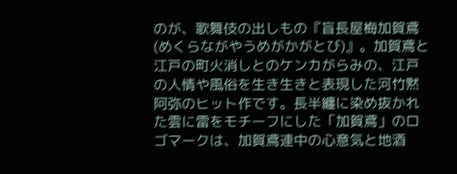のが、歌舞伎の出しもの『盲長屋梅加賀鳶(めくらながやうめがかがとび)』。加賀鳶と江戸の町火消しとのケンカがらみの、江戸の人情や風俗を生き生きと表現した河竹黙阿弥のヒット作です。長半纏に染め抜かれた雲に雷をモチーフにした「加賀鳶」のロゴマークは、加賀鳶連中の心意気と地酒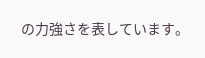の力強さを表しています。